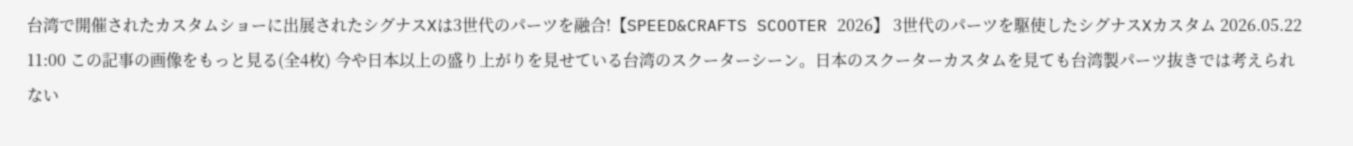台湾で開催されたカスタムショーに出展されたシグナスXは3世代のパーツを融合!【SPEED&CRAFTS SCOOTER 2026】 3世代のパーツを駆使したシグナスXカスタム 2026.05.22 11:00 この記事の画像をもっと見る(全4枚) 今や日本以上の盛り上がりを見せている台湾のスクーターシーン。日本のスクーターカスタムを見ても台湾製パーツ抜きでは考えられない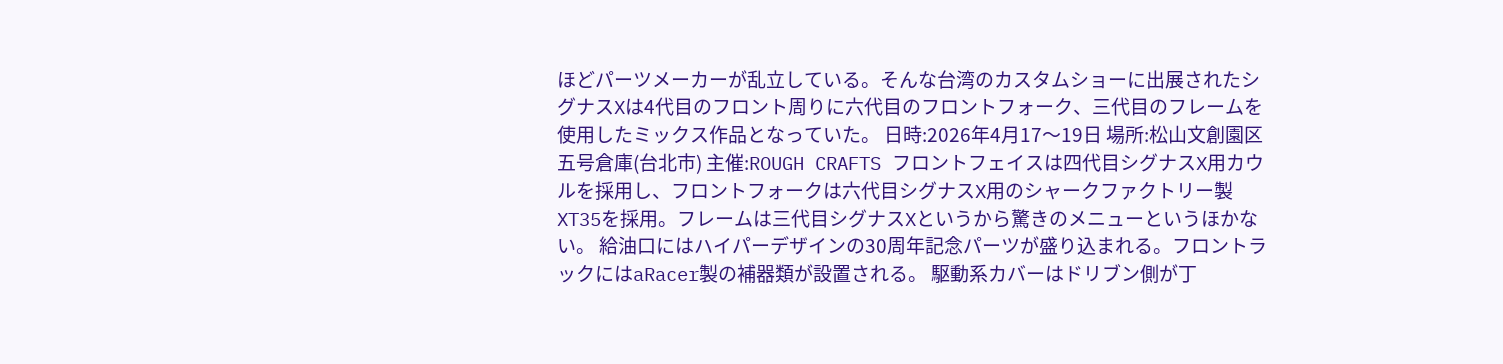ほどパーツメーカーが乱立している。そんな台湾のカスタムショーに出展されたシグナスXは4代目のフロント周りに六代目のフロントフォーク、三代目のフレームを使用したミックス作品となっていた。 日時:2026年4月17〜19日 場所:松山文創園区 五号倉庫(台北市) 主催:ROUGH CRAFTS フロントフェイスは四代目シグナスX用カウルを採用し、フロントフォークは六代目シグナスX用のシャークファクトリー製XT35を採用。フレームは三代目シグナスXというから驚きのメニューというほかない。 給油口にはハイパーデザインの30周年記念パーツが盛り込まれる。フロントラックにはaRacer製の補器類が設置される。 駆動系カバーはドリブン側が丁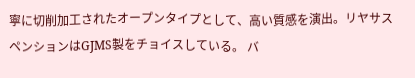寧に切削加工されたオープンタイプとして、高い質感を演出。リヤサスペンションはGJMS製をチョイスしている。 バ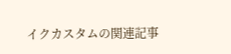イクカスタムの関連記事